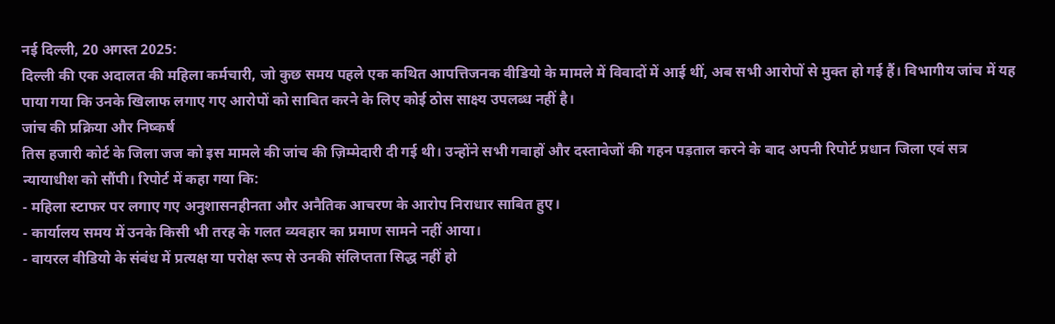नई दिल्ली, 20 अगस्त 2025:
दिल्ली की एक अदालत की महिला कर्मचारी, जो कुछ समय पहले एक कथित आपत्तिजनक वीडियो के मामले में विवादों में आई थीं, अब सभी आरोपों से मुक्त हो गई हैं। विभागीय जांच में यह पाया गया कि उनके खिलाफ लगाए गए आरोपों को साबित करने के लिए कोई ठोस साक्ष्य उपलब्ध नहीं है।
जांच की प्रक्रिया और निष्कर्ष
तिस हजारी कोर्ट के जिला जज को इस मामले की जांच की ज़िम्मेदारी दी गई थी। उन्होंने सभी गवाहों और दस्तावेजों की गहन पड़ताल करने के बाद अपनी रिपोर्ट प्रधान जिला एवं सत्र न्यायाधीश को सौंपी। रिपोर्ट में कहा गया कि:
- महिला स्टाफर पर लगाए गए अनुशासनहीनता और अनैतिक आचरण के आरोप निराधार साबित हुए।
- कार्यालय समय में उनके किसी भी तरह के गलत व्यवहार का प्रमाण सामने नहीं आया।
- वायरल वीडियो के संबंध में प्रत्यक्ष या परोक्ष रूप से उनकी संलिप्तता सिद्ध नहीं हो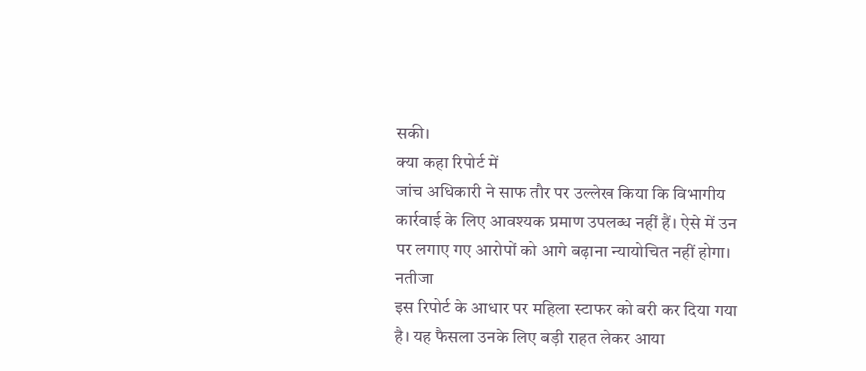सकी।
क्या कहा रिपोर्ट में
जांच अधिकारी ने साफ तौर पर उल्लेख किया कि विभागीय कार्रवाई के लिए आवश्यक प्रमाण उपलब्ध नहीं हैं। ऐसे में उन पर लगाए गए आरोपों को आगे बढ़ाना न्यायोचित नहीं होगा।
नतीजा
इस रिपोर्ट के आधार पर महिला स्टाफर को बरी कर दिया गया है। यह फैसला उनके लिए बड़ी राहत लेकर आया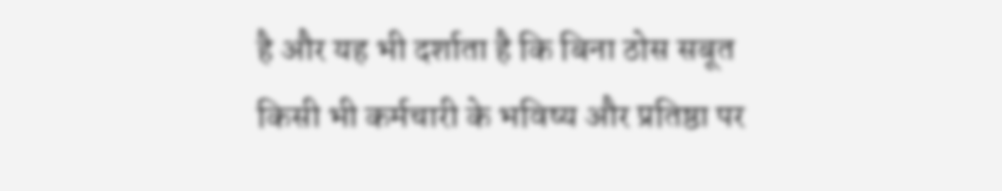है और यह भी दर्शाता है कि बिना ठोस सबूत किसी भी कर्मचारी के भविष्य और प्रतिष्ठा पर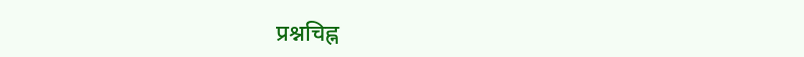प्रश्नचिह्न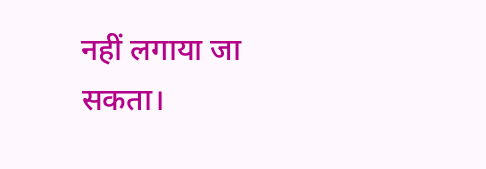नहीं लगाया जा सकता।